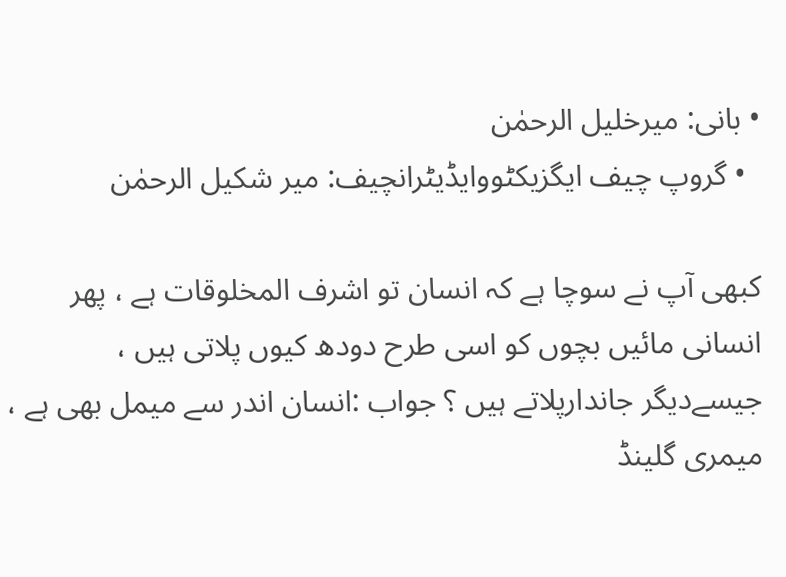• بانی: میرخلیل الرحمٰن
  • گروپ چیف ایگزیکٹووایڈیٹرانچیف: میر شکیل الرحمٰن

کبھی آپ نے سوچا ہے کہ انسان تو اشرف المخلوقات ہے ، پھر انسانی مائیں بچوں کو اسی طرح دودھ کیوں پلاتی ہیں ، جیسےدیگر جاندارپلاتے ہیں ؟ جواب :انسان اندر سے میمل بھی ہے ، میمری گلینڈ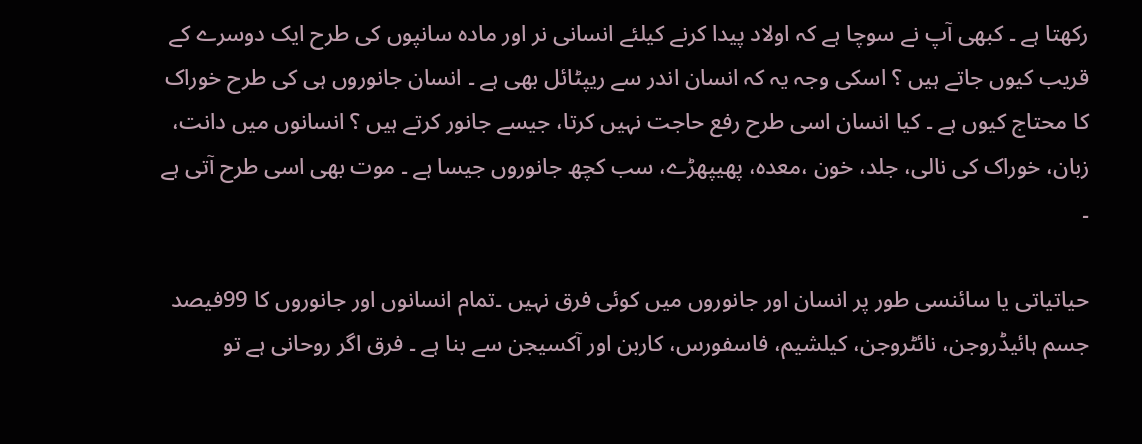رکھتا ہے ۔ کبھی آپ نے سوچا ہے کہ اولاد پیدا کرنے کیلئے انسانی نر اور مادہ سانپوں کی طرح ایک دوسرے کے قریب کیوں جاتے ہیں ؟ اسکی وجہ یہ کہ انسان اندر سے ریپٹائل بھی ہے ۔ انسان جانوروں ہی کی طرح خوراک کا محتاج کیوں ہے ۔ کیا انسان اسی طرح رفع حاجت نہیں کرتا، جیسے جانور کرتے ہیں ؟ انسانوں میں دانت، زبان، خوراک کی نالی، جلد، خون ،معدہ، پھیپھڑے، سب کچھ جانوروں جیسا ہے ۔ موت بھی اسی طرح آتی ہے ۔

حیاتیاتی یا سائنسی طور پر انسان اور جانوروں میں کوئی فرق نہیں ۔تمام انسانوں اور جانوروں کا 99فیصد جسم ہائیڈروجن، نائٹروجن، کیلشیم، فاسفورس، کاربن اور آکسیجن سے بنا ہے ۔ فرق اگر روحانی ہے تو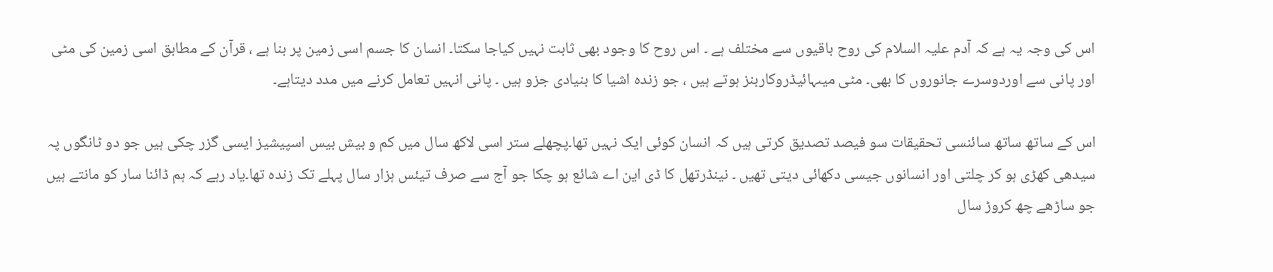اس کی وجہ یہ ہے کہ آدم علیہ السلام کی روح باقیوں سے مختلف ہے ۔ اس روح کا وجود بھی ثابت نہیں کیاجا سکتا۔ انسان کا جسم اسی زمین پر بنا ہے ، قرآن کے مطابق اسی زمین کی مٹی اور پانی سے اوردوسرے جانوروں کا بھی۔ مٹی میںہائیڈروکاربنز ہوتے ہیں ، جو زندہ اشیا کا بنیادی جزو ہیں ۔ پانی انہیں تعامل کرنے میں مدد دیتاہے۔

اس کے ساتھ ساتھ سائنسی تحقیقات سو فیصد تصدیق کرتی ہیں کہ انسان کوئی ایک نہیں تھا۔پچھلے ستر اسی لاکھ سال میں کم و بیش بیس اسپیشیز ایسی گزر چکی ہیں جو دو ٹانگوں پہ سیدھی کھڑی ہو کر چلتی اور انسانوں جیسی دکھائی دیتی تھیں ۔ نینڈرتھل کا ڈی این اے شائع ہو چکا جو آج سے صرف تیئس ہزار سال پہلے تک زندہ تھا۔یاد رہے کہ ہم ڈائنا سار کو مانتے ہیں جو ساڑھے چھ کروڑ سال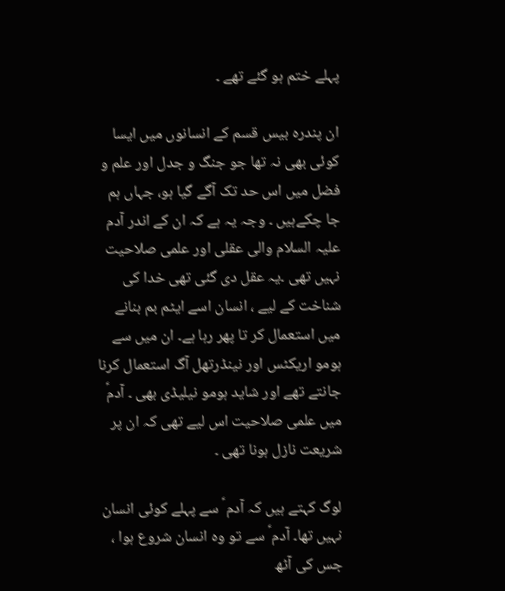پہلے ختم ہو گئے تھے ۔

ان پندرہ بیس قسم کے انسانوں میں ایسا کوئی بھی نہ تھا جو جنگ و جدل اور علم و فضل میں اس حد تک آگے گیا ہو، جہاں ہم جا چکےہیں ۔ وجہ یہ ہے کہ ان کے اندر آدم علیہ السلام والی عقلی اور علمی صلاحیت نہیں تھی ۔یہ عقل دی گئی تھی خدا کی شناخت کے لیے ، انسان اسے ایٹم بم بنانے میں استعمال کر تا پھر رہا ہے۔ ان میں سے ہومو اریکٹس اور نینڈرتھل آگ استعمال کرنا جانتے تھے اور شاید ہومو نیلیڈی بھی ۔ آدمؑ میں علمی صلاحیت اس لیے تھی کہ ان پر شریعت نازل ہونا تھی ۔

لوگ کہتے ہیں کہ آدم ؑ سے پہلے کوئی انسان نہیں تھا۔ آدم ؑ سے تو وہ انسان شروع ہوا ، جس کی آٹھ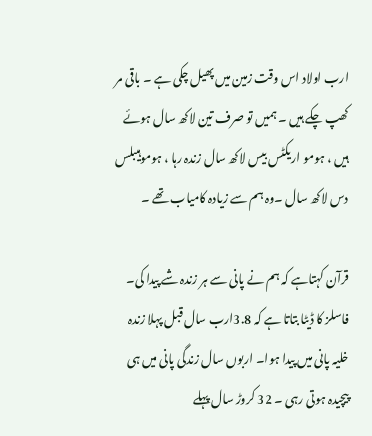ارب اولاد اس وقت زمین میں پھیل چکی ہے ۔ باقی مر کھپ چکے ہیں ۔ ہمیں تو صرف تین لاکھ سال ہوئے ہیں ، ہومو اریکٹس بیس لاکھ سال زندہ رہا ، ہوموہیبلس دس لاکھ سال ۔وہ ہم سے زیادہ کامیاب تھے ۔

قرآن کہتاہے کہ ہم نے پانی سے ہر زندہ شے پیدا کی۔ فاسلز کا ڈیٹا بتاتا ہے کہ 3.8ارب سال قبل پہلا زندہ خلیہ پانی میں پیدا ہوا۔ اربوں سال زندگی پانی میں ہی پیچیدہ ہوتی رہی ۔ 32 کروڑ سال پہلے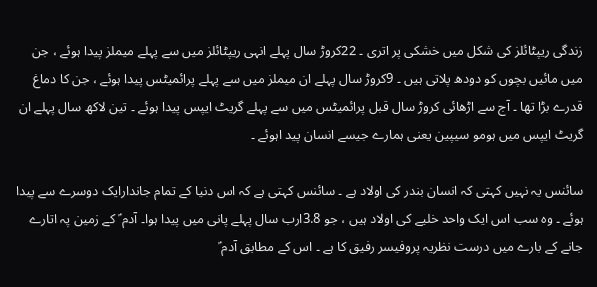زندگی ریپٹائلز کی شکل میں خشکی پر اتری ۔ 22کروڑ سال پہلے انہی ریپٹائلز میں سے پہلے میملز پیدا ہوئے ، جن میں مائیں بچوں کو دودھ پلاتی ہیں ۔ 9کروڑ سال پہلے ان میملز میں سے پہلے پرائمیٹس پیدا ہوئے ، جن کا دماغ قدرے بڑا تھا ۔ آج سے اڑھائی کروڑ سال قبل پرائمیٹس میں سے پہلے گریٹ ایپس پیدا ہوئے ۔ تین لاکھ سال پہلے ان گریٹ ایپس میں ہومو سیپین یعنی ہمارے جیسے انسان پید اہوئے ۔

سائنس یہ نہیں کہتی کہ انسان بندر کی اولاد ہے ۔ سائنس کہتی ہے کہ اس دنیا کے تمام جاندارایک دوسرے سے پیدا ہوئے ۔ وہ سب اس ایک واحد خلیے کی اولاد ہیں ، جو 3.8ارب سال پہلے پانی میں پیدا ہوا۔ آدم ؑ کے زمین پہ اتارے جانے کے بارے میں درست نظریہ پروفیسر رفیق کا ہے ۔ اس کے مطابق آدم ؑ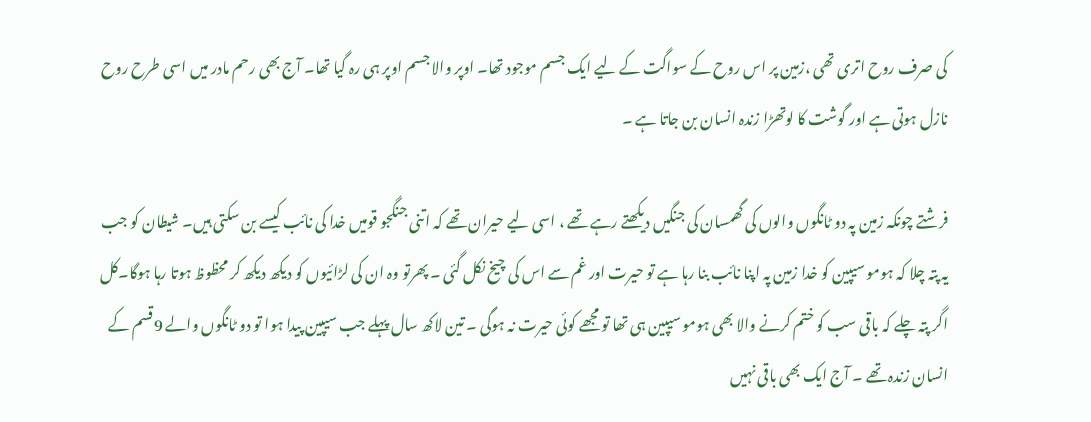کی صرف روح اتری تھی ،زمین پر اس روح کے سواگت کے لیے ایک جسم موجود تھا۔ اوپر والا جسم اوپر ہی رہ گیا تھا۔ آج بھی رحم مادر میں اسی طرح روح نازل ہوتی ہے اور گوشت کا لوتھڑا زندہ انسان بن جاتا ہے ۔

فرشتے چونکہ زمین پہ دو ٹانگوں والوں کی گھمسان کی جنگیں دیکھتے رہے تھے ، اسی لیے حیران تھے کہ اتنی جنگجو قومیں خدا کی نائب کیسے بن سکتی ہیں۔ شیطان کو جب یہ پتہ چلا کہ ہومو سیپین کو خدا زمین پہ اپنا نائب بنا رہا ہے تو حیرت اور غم سے اس کی چیخ نکل گئی ۔ پھرتو وہ ان کی لڑائیوں کو دیکھ دیکھ کر محظوظ ہوتا رہا ہوگا۔کل اگر پتہ چلے کہ باقی سب کو ختم کرنے والا بھی ہومو سیپین ہی تھا تو مجھے کوئی حیرت نہ ہوگی ۔ تین لاکھ سال پہلے جب سیپین پیدا ہوا تو دو ٹانگوں والے 9قسم کے انسان زندہ تھے ۔ آج ایک بھی باقی نہیں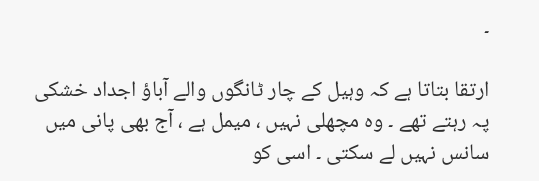۔

ارتقا بتاتا ہے کہ وہیل کے چار ٹانگوں والے آباؤ اجداد خشکی پہ رہتے تھے ۔ وہ مچھلی نہیں ، میمل ہے ، آج بھی پانی میں سانس نہیں لے سکتی ۔ اسی کو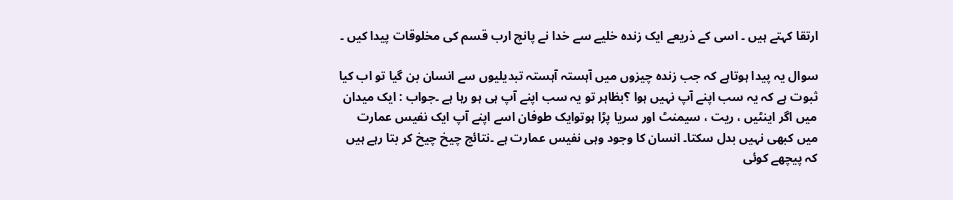ارتقا کہتے ہیں ۔ اسی کے ذریعے ایک زندہ خلیے سے خدا نے پانچ ارب قسم کی مخلوقات پیدا کیں ۔

سوال یہ پیدا ہوتاہے کہ جب زندہ چیزوں میں آہستہ آہستہ تبدیلیوں سے انسان بن گیا تو اب کیا ثبوت ہے کہ یہ سب اپنے آپ نہیں ہوا ؟بظاہر تو یہ سب اپنے آپ ہی ہو رہا ہے ۔جواب : ایک میدان میں اگر اینٹیں ، ریت ، سیمنٹ اور سریا پڑا ہوتوایک طوفان اسے اپنے آپ ایک نفیس عمارت میں کبھی نہیں بدل سکتا۔ انسان کا وجود وہی نفیس عمارت ہے ۔نتائج چیخ چیخ کر بتا رہے ہیں کہ پیچھے کوئی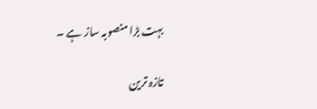بہت بڑا منصوبہ ساز ہے ۔

تازہ ترین